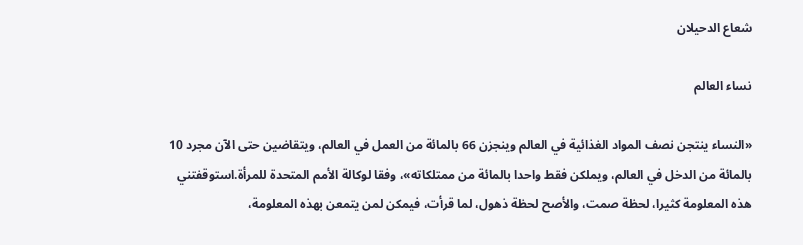شعاع الدحيلان

نساء العالم

«النساء ينتجن نصف المواد الغذائية في العالم وينجزن 66 بالمائة من العمل في العالم، ويتقاضين حتى الآن مجرد 10 بالمائة من الدخل في العالم، ويملكن فقط واحدا بالمائة من ممتلكاته»، وفقا لوكالة الأمم المتحدة للمرأة.استوقفتني هذه المعلومة كثيرا، لحظة صمت، والأصح لحظة ذهول، لما قرأت، فيمكن لمن يتمعن بهذه المعلومة،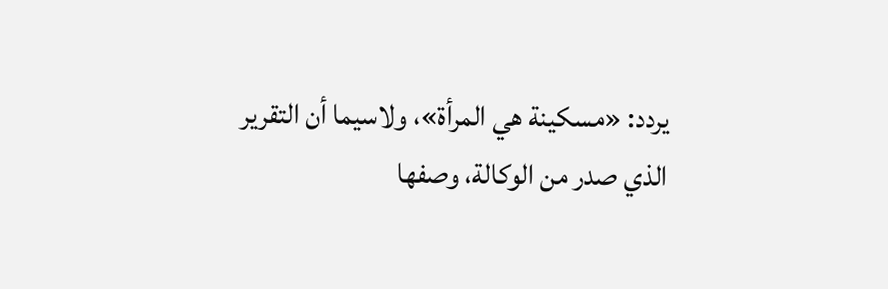يردد: «مسكينة هي المرأة»، ولاسيما أن التقرير الذي صدر من الوكالة، وصفها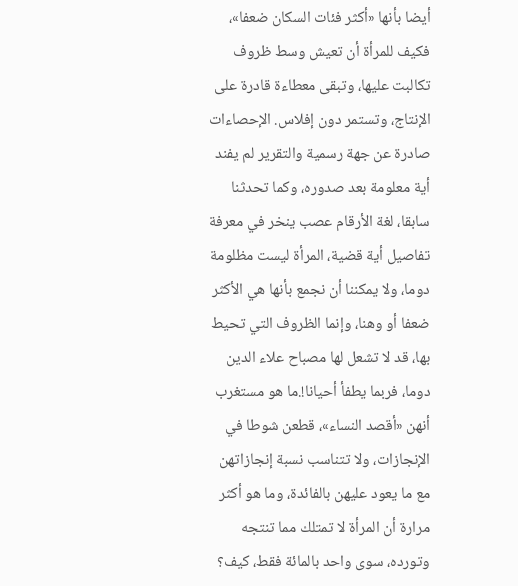أيضا بأنها «أكثر فئات السكان ضعفا»، فكيف للمرأة أن تعيش وسط ظروف تكالبت عليها، وتبقى معطاءة قادرة على الإنتاج، وتستمر دون إفلاس. الإحصاءات صادرة عن جهة رسمية والتقرير لم يفند أية معلومة بعد صدوره، وكما تحدثنا سابقا، لغة الأرقام عصب ينخر في معرفة تفاصيل أية قضية، المرأة ليست مظلومة دوما، ولا يمكننا أن نجمع بأنها هي الأكثر ضعفا أو وهنا، وإنما الظروف التي تحيط بها، قد لا تشعل لها مصباح علاء الدين دوما، فربما يطفأ أحيانا!.ما هو مستغرب أنهن «أقصد النساء»، قطعن شوطا في الإنجازات، ولا تتناسب نسبة إنجازاتهن مع ما يعود عليهن بالفائدة، وما هو أكثر مرارة أن المرأة لا تمتلك مما تنتجه وتورده، سوى واحد بالمائة فقط، كيف؟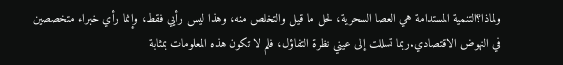ولماذا؟التنمية المستدامة هي العصا السحرية، لحل ما قيل والتخلص منه، وهذا ليس رأيي فقط، وإنما رأي خبراء متخصصين في النهوض الاقتصادي.ربما تسللت إلى عيني نظرة التفاؤل، فلم لا تكون هذه المعلومات بمثابة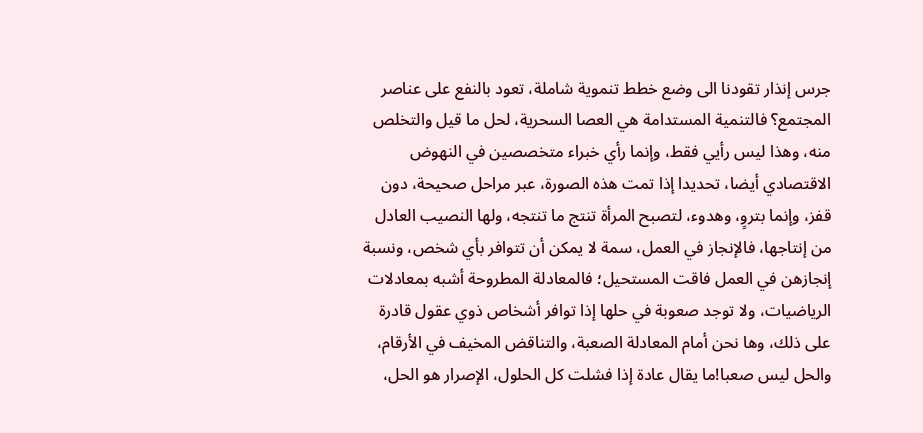جرس إنذار تقودنا الى وضع خطط تنموية شاملة، تعود بالنفع على عناصر المجتمع؟ فالتنمية المستدامة هي العصا السحرية، لحل ما قيل والتخلص منه، وهذا ليس رأيي فقط، وإنما رأي خبراء متخصصين في النهوض الاقتصادي أيضا، تحديدا إذا تمت هذه الصورة، عبر مراحل صحيحة، دون قفز، وإنما بتروٍ، وهدوء، لتصبح المرأة تنتج ما تنتجه، ولها النصيب العادل من إنتاجها، فالإنجاز في العمل، سمة لا يمكن أن تتوافر بأي شخص، ونسبة إنجازهن في العمل فاقت المستحيل؛ فالمعادلة المطروحة أشبه بمعادلات الرياضيات، ولا توجد صعوبة في حلها إذا توافر أشخاص ذوي عقول قادرة على ذلك، وها نحن أمام المعادلة الصعبة، والتناقض المخيف في الأرقام، والحل ليس صعبا!ما يقال عادة إذا فشلت كل الحلول، الإصرار هو الحل،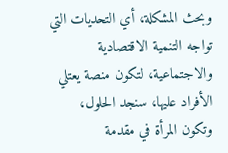وبحث المشكلة، أي التحديات التي تواجه التنمية الاقتصادية والاجتماعية، لتكون منصة يعتلي الأفراد عليها، سنجد الحلول، وتكون المرأة في مقدمة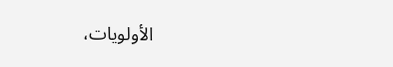الأولويات،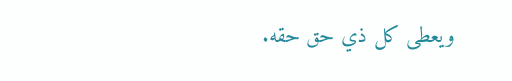ويعطى كل ذي حق حقه.